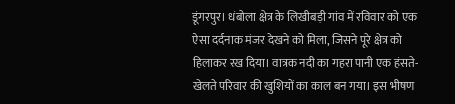डूंगरपुर। धंबोला क्षेत्र के लिखीबड़ी गांव में रविवार को एक ऐसा दर्दनाक मंजर देखने को मिला, जिसने पूरे क्षेत्र को हिलाकर रख दिया। वात्रक नदी का गहरा पानी एक हंसते-खेलते परिवार की खुशियों का काल बन गया। इस भीषण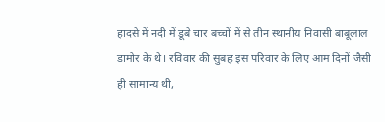हादसे में नदी में डूबे चार बच्चों में से तीन स्थानीय निवासी बाबूलाल डामोर के थे। रविवार की सुबह इस परिवार के लिए आम दिनों जैसी ही सामान्य थी,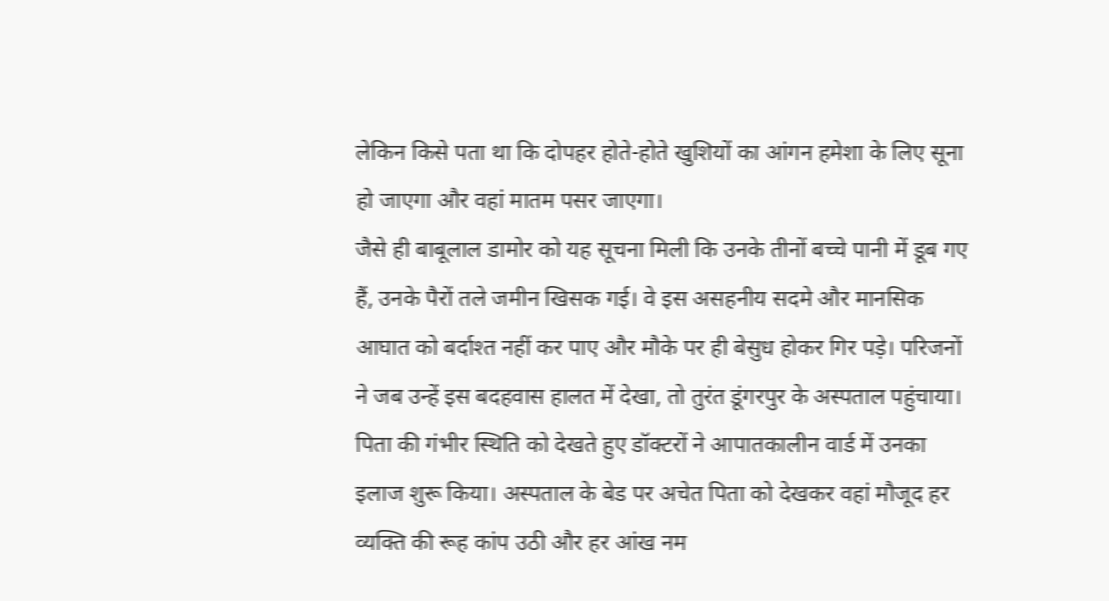लेकिन किसे पता था कि दोपहर होते-होते खुशियों का आंगन हमेशा के लिए सूना हो जाएगा और वहां मातम पसर जाएगा।
जैसे ही बाबूलाल डामोर को यह सूचना मिली कि उनके तीनों बच्चे पानी में डूब गए हैं, उनके पैरों तले जमीन खिसक गई। वे इस असहनीय सदमे और मानसिक आघात को बर्दाश्त नहीं कर पाए और मौके पर ही बेसुध होकर गिर पड़े। परिजनों ने जब उन्हें इस बदहवास हालत में देखा, तो तुरंत डूंगरपुर के अस्पताल पहुंचाया। पिता की गंभीर स्थिति को देखते हुए डॉक्टरों ने आपातकालीन वार्ड में उनका इलाज शुरू किया। अस्पताल के बेड पर अचेत पिता को देखकर वहां मौजूद हर व्यक्ति की रूह कांप उठी और हर आंख नम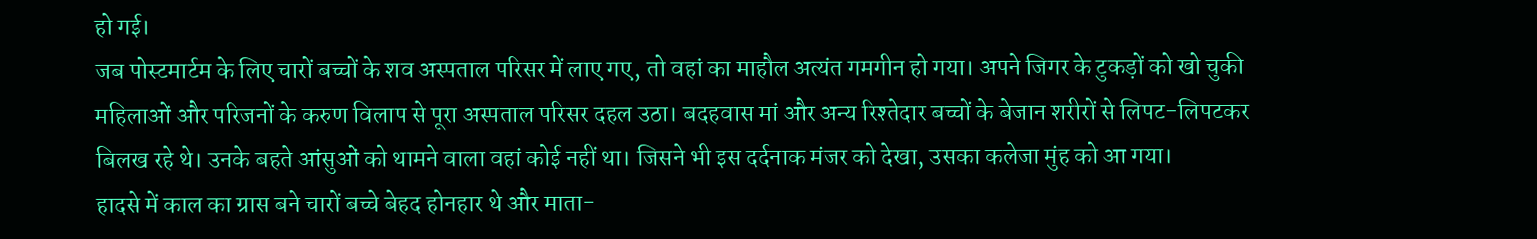हो गई।
जब पोस्टमार्टम के लिए चारों बच्चों के शव अस्पताल परिसर में लाए गए, तो वहां का माहौल अत्यंत गमगीन हो गया। अपने जिगर के टुकड़ों को खो चुकी महिलाओं और परिजनों के करुण विलाप से पूरा अस्पताल परिसर दहल उठा। बदहवास मां और अन्य रिश्तेदार बच्चों के बेजान शरीरों से लिपट-लिपटकर बिलख रहे थे। उनके बहते आंसुओं को थामने वाला वहां कोई नहीं था। जिसने भी इस दर्दनाक मंजर को देखा, उसका कलेजा मुंह को आ गया।
हादसे में काल का ग्रास बने चारों बच्चे बेहद होनहार थे और माता-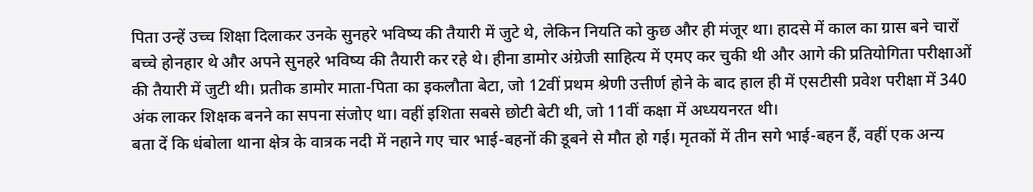पिता उन्हें उच्च शिक्षा दिलाकर उनके सुनहरे भविष्य की तैयारी में जुटे थे, लेकिन नियति को कुछ और ही मंजूर था। हादसे में काल का ग्रास बने चारों बच्चे होनहार थे और अपने सुनहरे भविष्य की तैयारी कर रहे थे। हीना डामोर अंग्रेजी साहित्य में एमए कर चुकी थी और आगे की प्रतियोगिता परीक्षाओं की तैयारी में जुटी थी। प्रतीक डामोर माता-पिता का इकलौता बेटा, जो 12वीं प्रथम श्रेणी उत्तीर्ण होने के बाद हाल ही में एसटीसी प्रवेश परीक्षा में 340 अंक लाकर शिक्षक बनने का सपना संजोए था। वहीं इशिता सबसे छोटी बेटी थी, जो 11वीं कक्षा में अध्ययनरत थी।
बता दें कि धंबोला थाना क्षेत्र के वात्रक नदी में नहाने गए चार भाई-बहनों की डूबने से मौत हो गई। मृतकों में तीन सगे भाई-बहन हैं, वहीं एक अन्य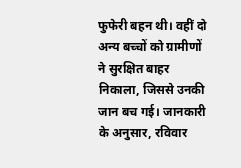फुफेरी बहन थी। वहीं दो अन्य बच्चों को ग्रामीणों ने सुरक्षित बाहर निकाला, जिससे उनकी जान बच गई। जानकारी के अनुसार, रविवार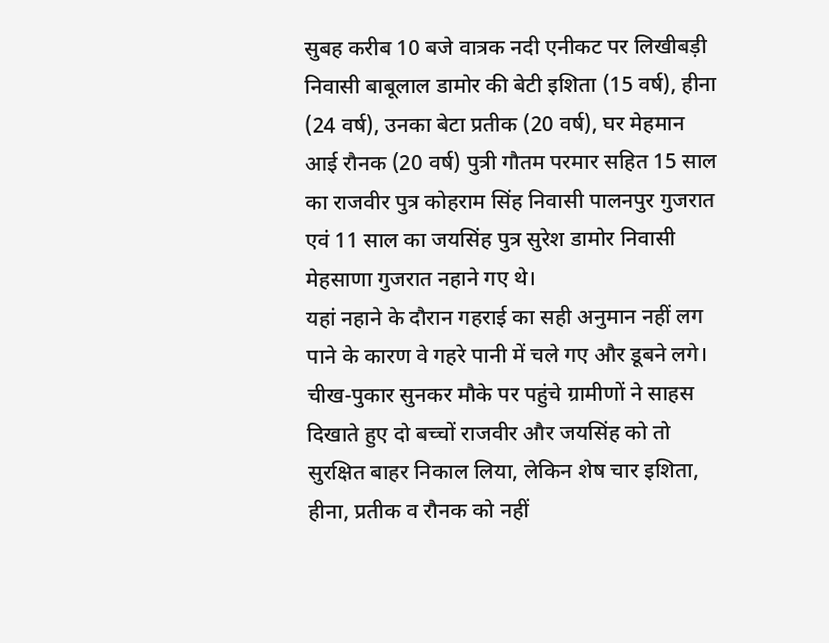सुबह करीब 10 बजे वात्रक नदी एनीकट पर लिखीबड़ी निवासी बाबूलाल डामोर की बेटी इशिता (15 वर्ष), हीना (24 वर्ष), उनका बेटा प्रतीक (20 वर्ष), घर मेहमान आई रौनक (20 वर्ष) पुत्री गौतम परमार सहित 15 साल का राजवीर पुत्र कोहराम सिंह निवासी पालनपुर गुजरात एवं 11 साल का जयसिंह पुत्र सुरेश डामोर निवासी मेहसाणा गुजरात नहाने गए थे।
यहां नहाने के दौरान गहराई का सही अनुमान नहीं लग पाने के कारण वे गहरे पानी में चले गए और डूबने लगे। चीख-पुकार सुनकर मौके पर पहुंचे ग्रामीणों ने साहस दिखाते हुए दो बच्चों राजवीर और जयसिंह को तो सुरक्षित बाहर निकाल लिया, लेकिन शेष चार इशिता, हीना, प्रतीक व रौनक को नहीं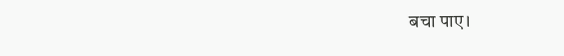बचा पाए।